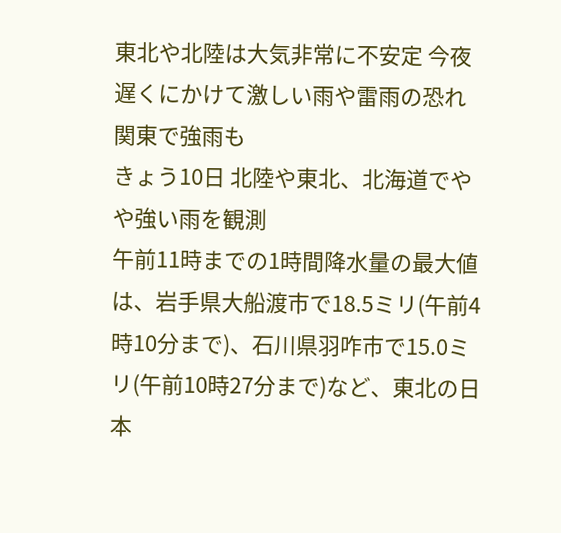東北や北陸は大気非常に不安定 今夜遅くにかけて激しい雨や雷雨の恐れ 関東で強雨も
きょう10日 北陸や東北、北海道でやや強い雨を観測
午前11時までの1時間降水量の最大値は、岩手県大船渡市で18.5ミリ(午前4時10分まで)、石川県羽咋市で15.0ミリ(午前10時27分まで)など、東北の日本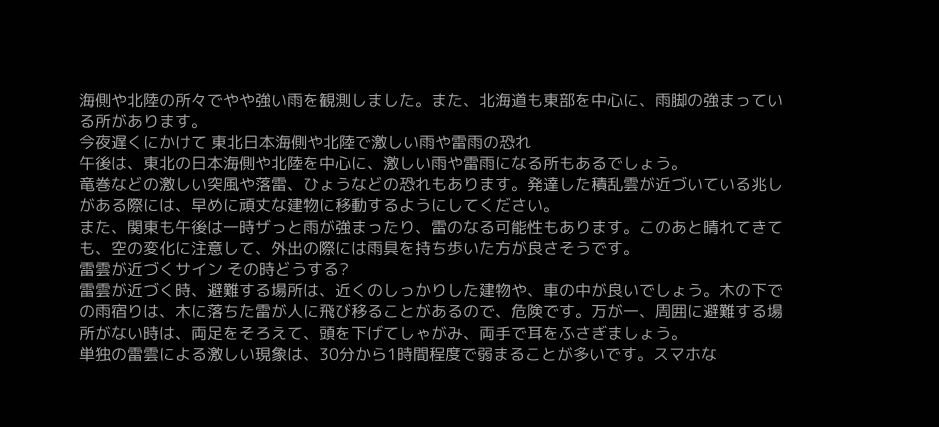海側や北陸の所々でやや強い雨を観測しました。また、北海道も東部を中心に、雨脚の強まっている所があります。
今夜遅くにかけて 東北日本海側や北陸で激しい雨や雷雨の恐れ
午後は、東北の日本海側や北陸を中心に、激しい雨や雷雨になる所もあるでしょう。
竜巻などの激しい突風や落雷、ひょうなどの恐れもあります。発達した積乱雲が近づいている兆しがある際には、早めに頑丈な建物に移動するようにしてください。
また、関東も午後は一時ザっと雨が強まったり、雷のなる可能性もあります。このあと晴れてきても、空の変化に注意して、外出の際には雨具を持ち歩いた方が良さそうです。
雷雲が近づくサイン その時どうする?
雷雲が近づく時、避難する場所は、近くのしっかりした建物や、車の中が良いでしょう。木の下での雨宿りは、木に落ちた雷が人に飛び移ることがあるので、危険です。万が一、周囲に避難する場所がない時は、両足をそろえて、頭を下げてしゃがみ、両手で耳をふさぎましょう。
単独の雷雲による激しい現象は、30分から1時間程度で弱まることが多いです。スマホな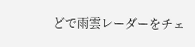どで雨雲レーダーをチェ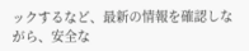ックするなど、最新の情報を確認しながら、安全な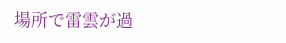場所で雷雲が過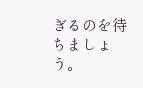ぎるのを待ちましょう。